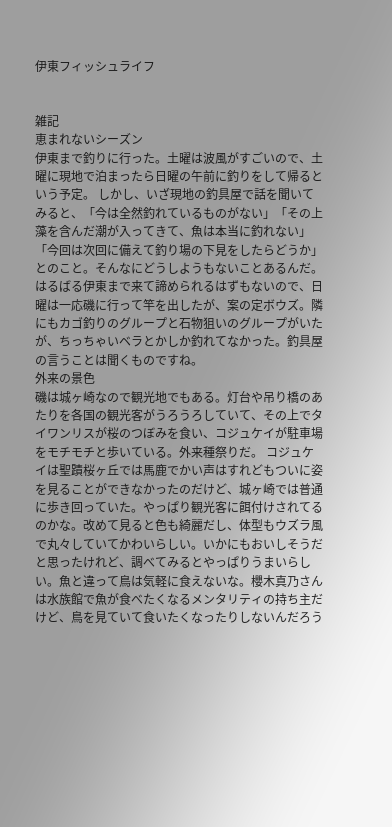伊東フィッシュライフ


雑記
恵まれないシーズン
伊東まで釣りに行った。土曜は波風がすごいので、土曜に現地で泊まったら日曜の午前に釣りをして帰るという予定。 しかし、いざ現地の釣具屋で話を聞いてみると、「今は全然釣れているものがない」「その上藻を含んだ潮が入ってきて、魚は本当に釣れない」「今回は次回に備えて釣り場の下見をしたらどうか」とのこと。そんなにどうしようもないことあるんだ。 はるばる伊東まで来て諦められるはずもないので、日曜は一応磯に行って竿を出したが、案の定ボウズ。隣にもカゴ釣りのグループと石物狙いのグループがいたが、ちっちゃいベラとかしか釣れてなかった。釣具屋の言うことは聞くものですね。
外来の景色
磯は城ヶ崎なので観光地でもある。灯台や吊り橋のあたりを各国の観光客がうろうろしていて、その上でタイワンリスが桜のつぼみを食い、コジュケイが駐車場をモチモチと歩いている。外来種祭りだ。 コジュケイは聖蹟桜ヶ丘では馬鹿でかい声はすれどもついに姿を見ることができなかったのだけど、城ヶ崎では普通に歩き回っていた。やっぱり観光客に餌付けされてるのかな。改めて見ると色も綺麗だし、体型もウズラ風で丸々していてかわいらしい。いかにもおいしそうだと思ったけれど、調べてみるとやっぱりうまいらしい。魚と違って鳥は気軽に食えないな。櫻木真乃さんは水族館で魚が食べたくなるメンタリティの持ち主だけど、鳥を見ていて食いたくなったりしないんだろう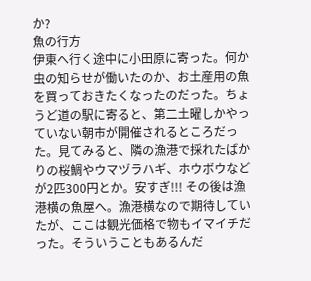か?
魚の行方
伊東へ行く途中に小田原に寄った。何か虫の知らせが働いたのか、お土産用の魚を買っておきたくなったのだった。ちょうど道の駅に寄ると、第二土曜しかやっていない朝市が開催されるところだった。見てみると、隣の漁港で採れたばかりの桜鯛やウマヅラハギ、ホウボウなどが2匹300円とか。安すぎ!!! その後は漁港横の魚屋へ。漁港横なので期待していたが、ここは観光価格で物もイマイチだった。そういうこともあるんだ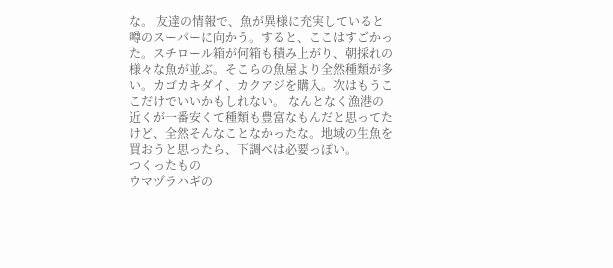な。 友達の情報で、魚が異様に充実していると噂のスーパーに向かう。すると、ここはすごかった。スチロール箱が何箱も積み上がり、朝採れの様々な魚が並ぶ。そこらの魚屋より全然種類が多い。カゴカキダイ、カクアジを購入。次はもうここだけでいいかもしれない。 なんとなく漁港の近くが一番安くて種類も豊富なもんだと思ってたけど、全然そんなことなかったな。地域の生魚を買おうと思ったら、下調べは必要っぽい。
つくったもの
ウマヅラハギの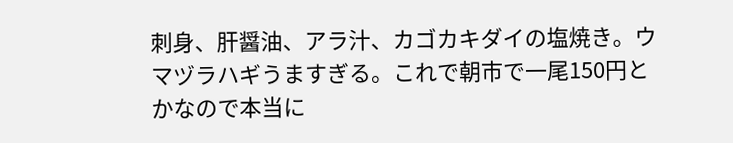刺身、肝醤油、アラ汁、カゴカキダイの塩焼き。ウマヅラハギうますぎる。これで朝市で一尾150円とかなので本当に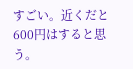すごい。近くだと600円はすると思う。